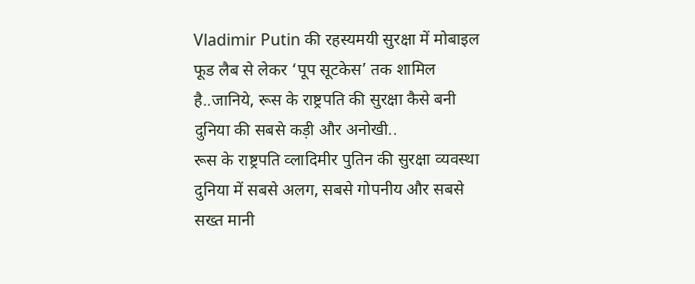Vladimir Putin की रहस्यमयी सुरक्षा में मोबाइल फूड लैब से लेकर ‘पूप सूटकेस’ तक शामिल है..जानिये, रूस के राष्ट्रपति की सुरक्षा कैसे बनी दुनिया की सबसे कड़ी और अनोखी..
रूस के राष्ट्रपति व्लादिमीर पुतिन की सुरक्षा व्यवस्था दुनिया में सबसे अलग, सबसे गोपनीय और सबसे सख्त मानी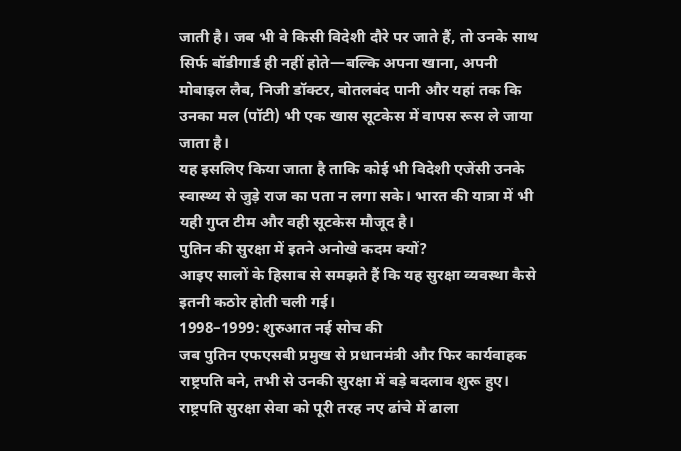जाती है। जब भी वे किसी विदेशी दौरे पर जाते हैं, तो उनके साथ सिर्फ बॉडीगार्ड ही नहीं होते—बल्कि अपना खाना, अपनी मोबाइल लैब, निजी डॉक्टर, बोतलबंद पानी और यहां तक कि उनका मल (पॉटी) भी एक खास सूटकेस में वापस रूस ले जाया जाता है।
यह इसलिए किया जाता है ताकि कोई भी विदेशी एजेंसी उनके स्वास्थ्य से जुड़े राज का पता न लगा सके। भारत की यात्रा में भी यही गुप्त टीम और वही सूटकेस मौजूद है।
पुतिन की सुरक्षा में इतने अनोखे कदम क्यों?
आइए सालों के हिसाब से समझते हैं कि यह सुरक्षा व्यवस्था कैसे इतनी कठोर होती चली गई।
1998–1999: शुरुआत नई सोच की
जब पुतिन एफएसबी प्रमुख से प्रधानमंत्री और फिर कार्यवाहक राष्ट्रपति बने, तभी से उनकी सुरक्षा में बड़े बदलाव शुरू हुए। राष्ट्रपति सुरक्षा सेवा को पूरी तरह नए ढांचे में ढाला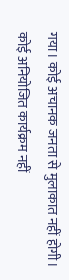गया। कोई अचानक जनता से मुलाकात नहीं होगी। कोई अनियोजित कार्यक्रम नहीं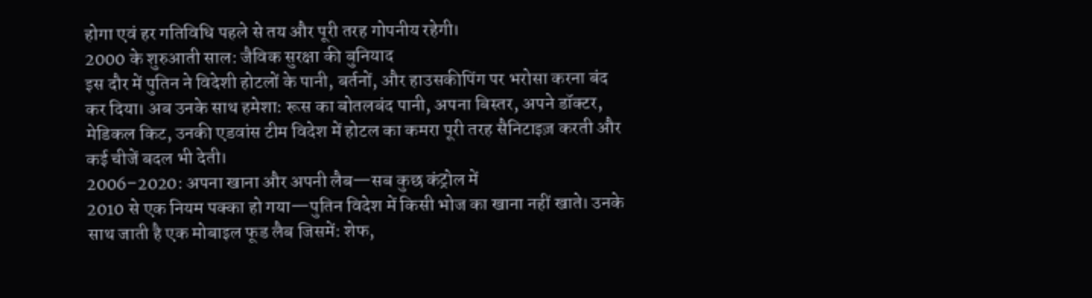होगा एवं हर गतिविधि पहले से तय और पूरी तरह गोपनीय रहेगी।
2000 के शुरुआती साल: जैविक सुरक्षा की बुनियाद
इस दौर में पुतिन ने विदेशी होटलों के पानी, बर्तनों, और हाउसकीपिंग पर भरोसा करना बंद कर दिया। अब उनके साथ हमेशा: रूस का बोतलबंद पानी, अपना बिस्तर, अपने डॉक्टर, मेडिकल किट, उनकी एडवांस टीम विदेश में होटल का कमरा पूरी तरह सैनिटाइज़ करती और कई चीजें बदल भी देती।
2006–2020: अपना खाना और अपनी लैब—सब कुछ कंट्रोल में
2010 से एक नियम पक्का हो गया—पुतिन विदेश में किसी भोज का खाना नहीं खाते। उनके साथ जाती है एक मोबाइल फूड लैब जिसमें: शेफ,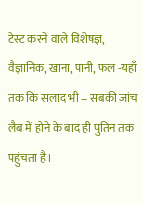टेस्ट करने वाले विशेषज्ञ, वैज्ञानिक, खाना, पानी, फल -यहाँ तक कि सलाद भी – सबकी जांच लैब में होने के बाद ही पुतिन तक पहुंचता है।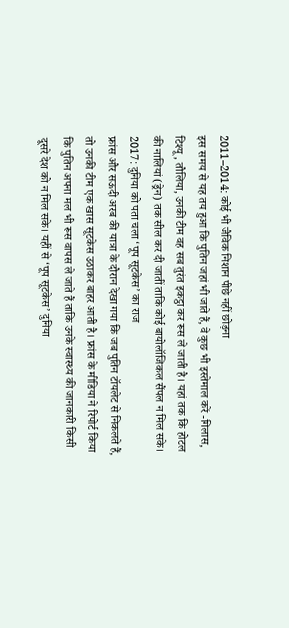2011–2014: कोई भी जैविक निशान पीछे नहीं छोड़ना
इस समय से यह तय हुआ कि पुतिन जहां भी जाते हैं, वे कुछ भी इस्तेमाल करें -गिलास, टिश्यू, तौलिया, उनकी टीम वह सब तुरंत इकट्ठा कर रूस ले जाती है। यहां तक कि होटल की नालियां (ड्रेन) तक सील कर दी जातीं ताकि कोई बायोलॉजिकल सैंपल न मिल सके।
2017: दुनिया को पता चला ‘पूप सूटकेस’ का राज
फ्रांस और सऊदी अरब की यात्रा के दौरान देखा गया कि जब पुतिन टॉयलेट से निकलते हैं, तो उनकी टीम एक खास सूटकेस उठाकर बाहर आती है। फ्रांस के मीडिया ने रिपोर्ट किया कि पुतिन अपना मल भी रूस वापस ले जाते हैं ताकि उनके स्वास्थ्य की जानकारी किसी दूसरे देश को न मिल सके। यहीं से ‘पूप सूटकेस’ दुनिया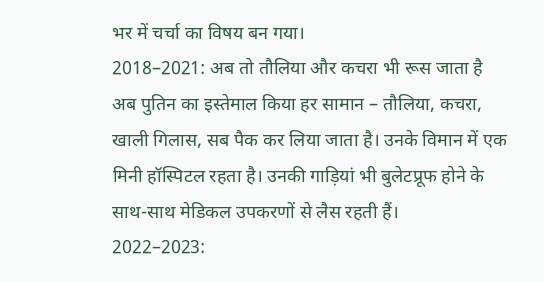भर में चर्चा का विषय बन गया।
2018–2021: अब तो तौलिया और कचरा भी रूस जाता है
अब पुतिन का इस्तेमाल किया हर सामान – तौलिया, कचरा, खाली गिलास, सब पैक कर लिया जाता है। उनके विमान में एक मिनी हॉस्पिटल रहता है। उनकी गाड़ियां भी बुलेटप्रूफ होने के साथ-साथ मेडिकल उपकरणों से लैस रहती हैं।
2022–2023: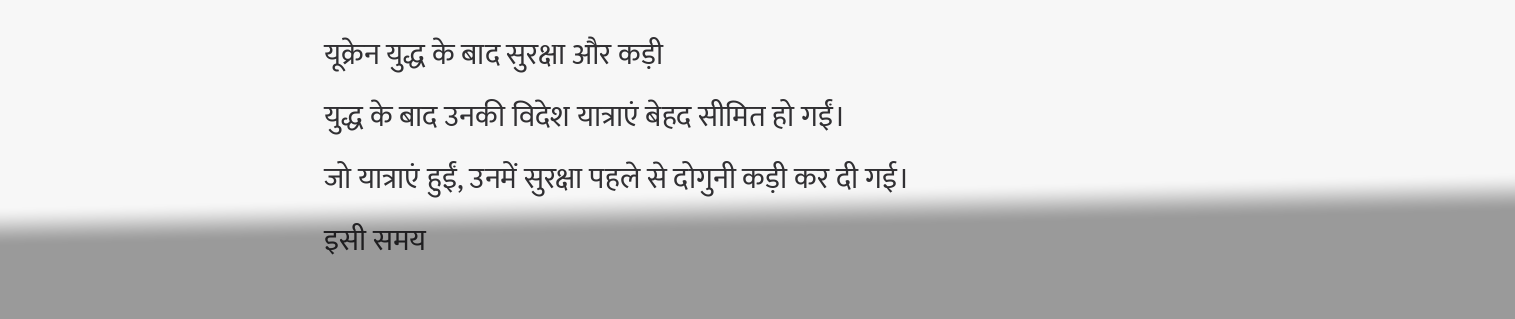यूक्रेन युद्ध के बाद सुरक्षा और कड़ी
युद्ध के बाद उनकी विदेश यात्राएं बेहद सीमित हो गईं।
जो यात्राएं हुईं, उनमें सुरक्षा पहले से दोगुनी कड़ी कर दी गई।
इसी समय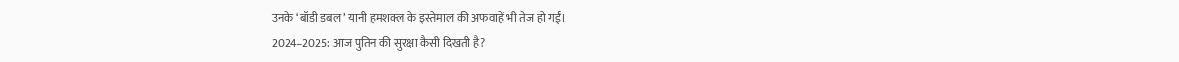उनके ‘बॉडी डबल’ यानी हमशक्ल के इस्तेमाल की अफवाहें भी तेज हो गईं।
2024–2025: आज पुतिन की सुरक्षा कैसी दिखती है?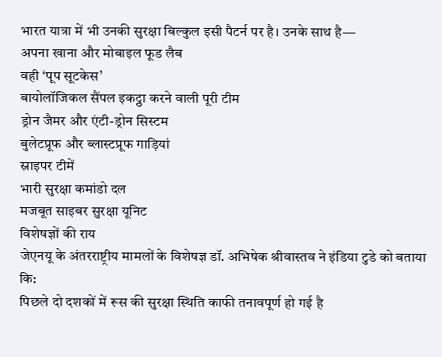भारत यात्रा में भी उनकी सुरक्षा बिल्कुल इसी पैटर्न पर है। उनके साथ है—
अपना खाना और मोबाइल फूड लैब
वही ‘पूप सूटकेस’
बायोलॉजिकल सैंपल इकट्ठा करने वाली पूरी टीम
ड्रोन जैमर और एंटी-ड्रोन सिस्टम
बुलेटप्रूफ और ब्लास्टप्रूफ गाड़ियां
स्नाइपर टीमें
भारी सुरक्षा कमांडो दल
मजबूत साइबर सुरक्षा यूनिट
विशेषज्ञों की राय
जेएनयू के अंतरराष्ट्रीय मामलों के विशेषज्ञ डॉ. अभिषेक श्रीवास्तव ने इंडिया टुडे को बताया कि:
पिछले दो दशकों में रूस की सुरक्षा स्थिति काफी तनावपूर्ण हो गई है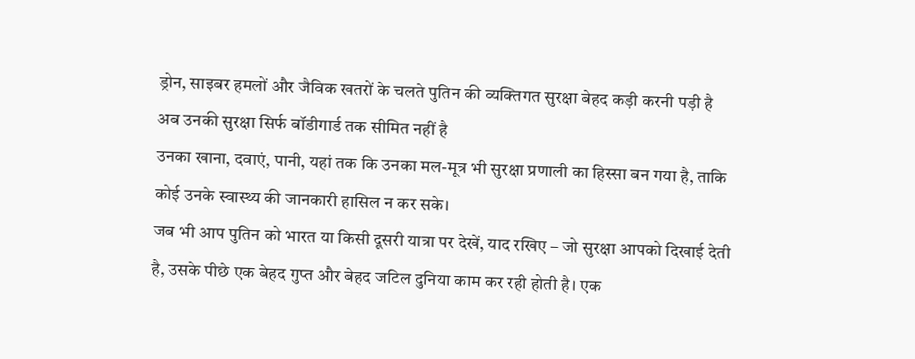ड्रोन, साइबर हमलों और जैविक खतरों के चलते पुतिन की व्यक्तिगत सुरक्षा बेहद कड़ी करनी पड़ी है
अब उनकी सुरक्षा सिर्फ बॉडीगार्ड तक सीमित नहीं है
उनका खाना, दवाएं, पानी, यहां तक कि उनका मल-मूत्र भी सुरक्षा प्रणाली का हिस्सा बन गया है, ताकि कोई उनके स्वास्थ्य की जानकारी हासिल न कर सके।
जब भी आप पुतिन को भारत या किसी दूसरी यात्रा पर देखें, याद रखिए – जो सुरक्षा आपको दिखाई देती है, उसके पीछे एक बेहद गुप्त और बेहद जटिल दुनिया काम कर रही होती है। एक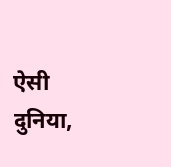ऐसी दुनिया,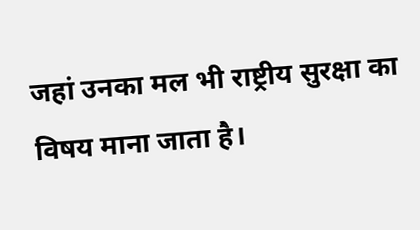जहां उनका मल भी राष्ट्रीय सुरक्षा का विषय माना जाता है।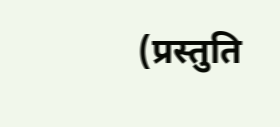(प्रस्तुति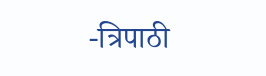-त्रिपाठी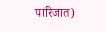पारिजात)